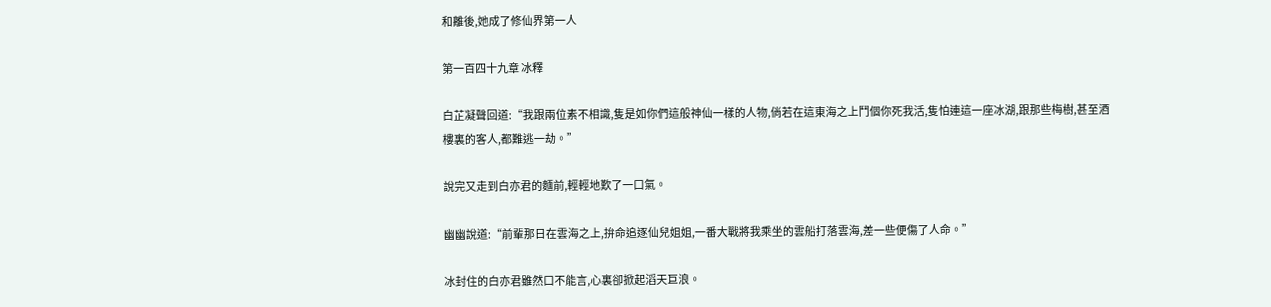和離後,她成了修仙界第一人

第一百四十九章 冰釋

白芷凝聲回道:“我跟兩位素不相識,隻是如你們這般神仙一樣的人物,倘若在這東海之上鬥個你死我活,隻怕連這一座冰湖,跟那些梅樹,甚至酒樓裏的客人,都難逃一劫。”

說完又走到白亦君的麵前,輕輕地歎了一口氣。

幽幽說道:“前輩那日在雲海之上,拚命追逐仙兒姐姐,一番大戰將我乘坐的雲船打落雲海,差一些便傷了人命。”

冰封住的白亦君雖然口不能言,心裏卻掀起滔天巨浪。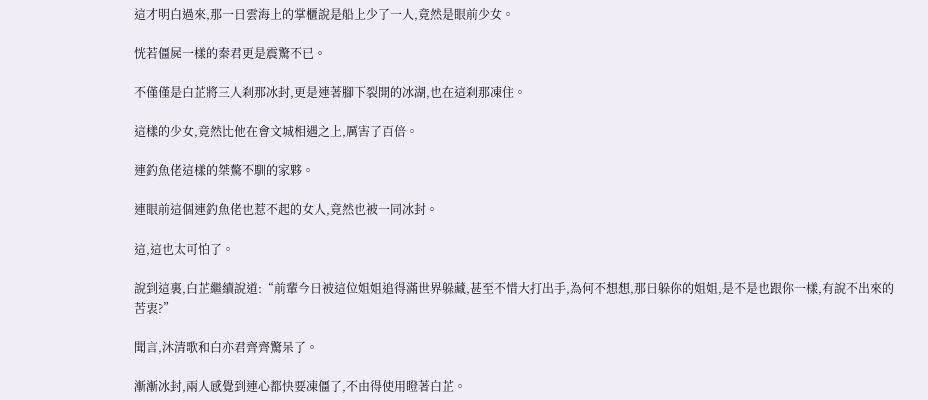這才明白過來,那一日雲海上的掌櫃說是船上少了一人,竟然是眼前少女。

恍若僵屍一樣的秦君更是震驚不已。

不僅僅是白芷將三人刹那冰封,更是連著腳下裂開的冰湖,也在這刹那凍住。

這樣的少女,竟然比他在會文城相遇之上,厲害了百倍。

連釣魚佬這樣的桀驁不馴的家夥。

連眼前這個連釣魚佬也惹不起的女人,竟然也被一同冰封。

這,這也太可怕了。

說到這裏,白芷繼續說道:“前輩今日被這位姐姐追得滿世界躲藏,甚至不惜大打出手,為何不想想,那日躲你的姐姐,是不是也跟你一樣,有說不出來的苦衷?”

聞言,沐清歌和白亦君齊齊驚呆了。

漸漸冰封,兩人感覺到連心都快要凍僵了,不由得使用瞪著白芷。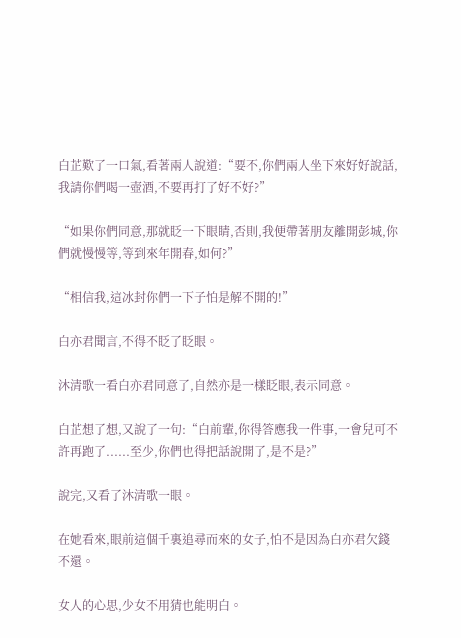白芷歎了一口氣,看著兩人說道:“要不,你們兩人坐下來好好說話,我請你們喝一壺酒,不要再打了好不好?”

“如果你們同意,那就眨一下眼睛,否則,我便帶著朋友離開彭城,你們就慢慢等,等到來年開春,如何?”

“相信我,這冰封你們一下子怕是解不開的!”

白亦君聞言,不得不眨了眨眼。

沐清歌一看白亦君同意了,自然亦是一樣眨眼,表示同意。

白芷想了想,又說了一句:“白前輩,你得答應我一件事,一會兒可不許再跑了......至少,你們也得把話說開了,是不是?”

說完,又看了沐清歌一眼。

在她看來,眼前這個千裏追尋而來的女子,怕不是因為白亦君欠錢不還。

女人的心思,少女不用猜也能明白。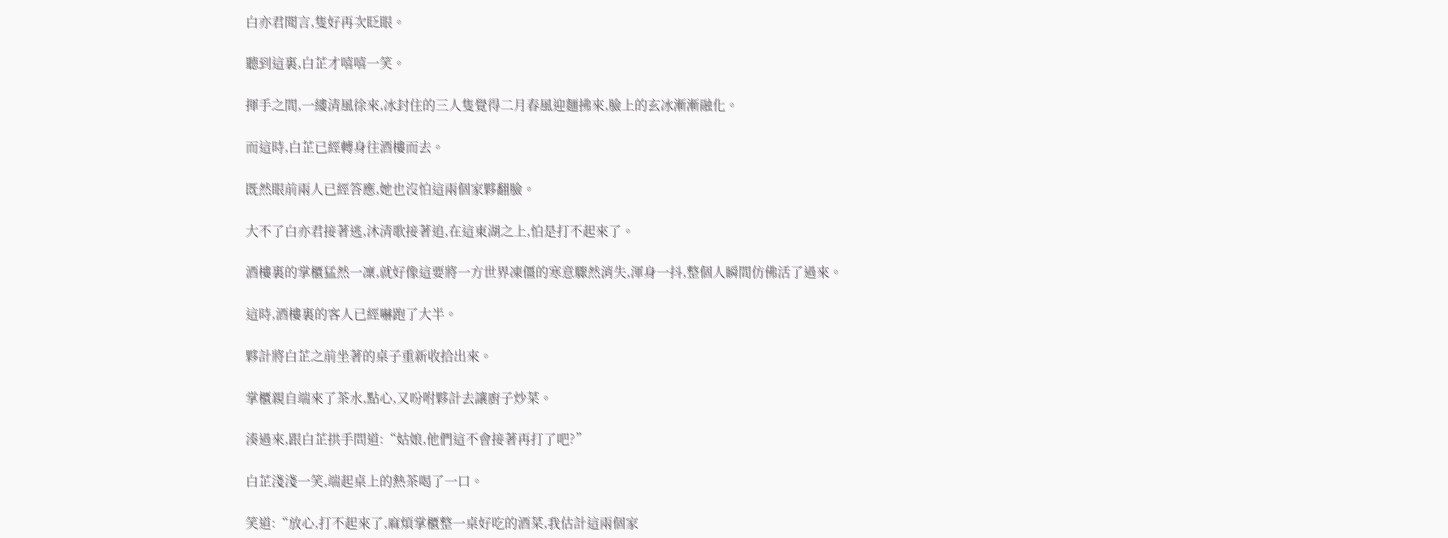白亦君聞言,隻好再次眨眼。

聽到這裏,白芷才嘻嘻一笑。

揮手之間,一縷清風徐來,冰封住的三人隻覺得二月春風迎麵拂來,臉上的玄冰漸漸融化。

而這時,白芷已經轉身往酒樓而去。

既然眼前兩人已經答應,她也沒怕這兩個家夥翻臉。

大不了白亦君接著逃,沐清歌接著追,在這東湖之上,怕是打不起來了。

酒樓裏的掌櫃猛然一凜,就好像這要將一方世界凍僵的寒意驟然消失,渾身一抖,整個人瞬間仿佛活了過來。

這時,酒樓裏的客人已經嚇跑了大半。

夥計將白芷之前坐著的桌子重新收拾出來。

掌櫃親自端來了茶水,點心,又吩咐夥計去讓廚子炒菜。

湊過來,跟白芷拱手問道:“姑娘,他們這不會接著再打了吧?”

白芷淺淺一笑,端起桌上的熱茶喝了一口。

笑道:“放心,打不起來了,麻煩掌櫃整一桌好吃的酒菜,我估計這兩個家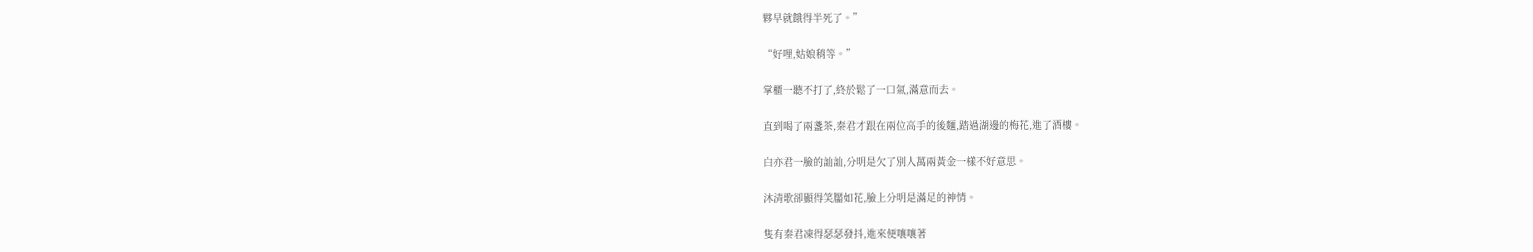夥早就餓得半死了。”

“好哩,姑娘稍等。”

掌櫃一聽不打了,終於鬆了一口氣,滿意而去。

直到喝了兩盞茶,秦君才跟在兩位高手的後麵,踏過湖邊的梅花,進了酒樓。

白亦君一臉的訕訕,分明是欠了別人萬兩黃金一樣不好意思。

沐清歌卻顯得笑靨如花,臉上分明是滿足的神情。

隻有秦君凍得瑟瑟發抖,進來便嚷嚷著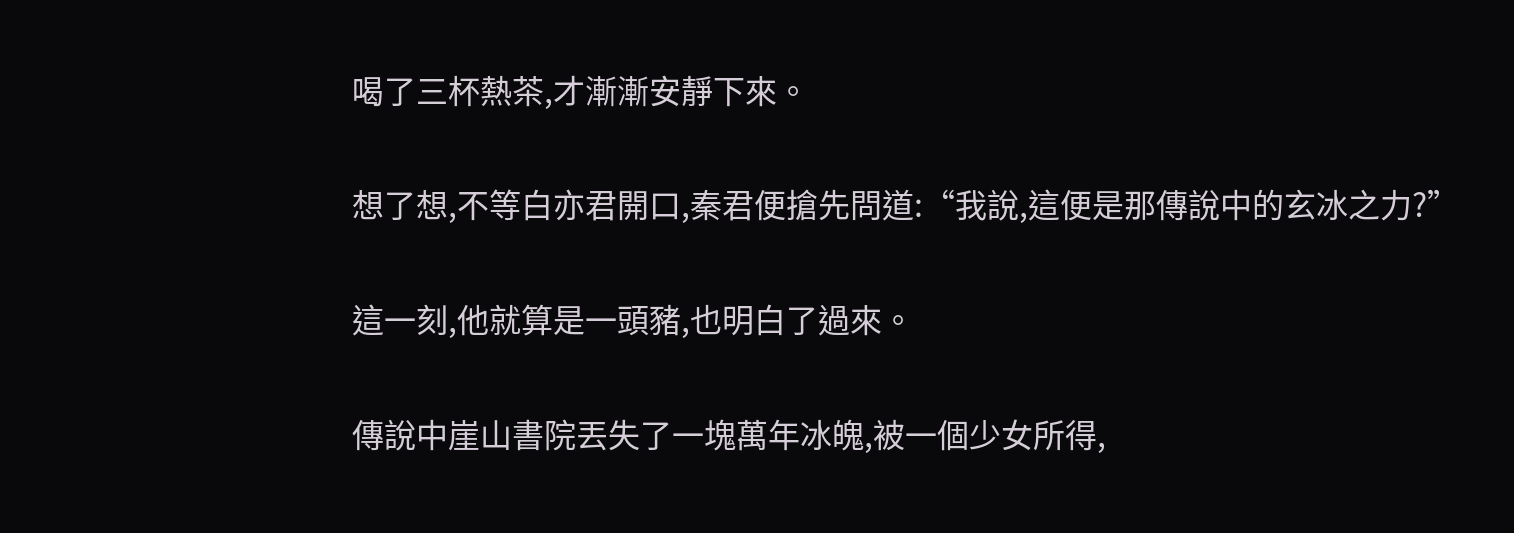喝了三杯熱茶,才漸漸安靜下來。

想了想,不等白亦君開口,秦君便搶先問道:“我說,這便是那傳說中的玄冰之力?”

這一刻,他就算是一頭豬,也明白了過來。

傳說中崖山書院丟失了一塊萬年冰魄,被一個少女所得,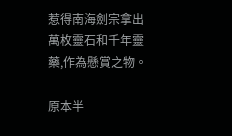惹得南海劍宗拿出萬枚靈石和千年靈藥,作為懸賞之物。

原本半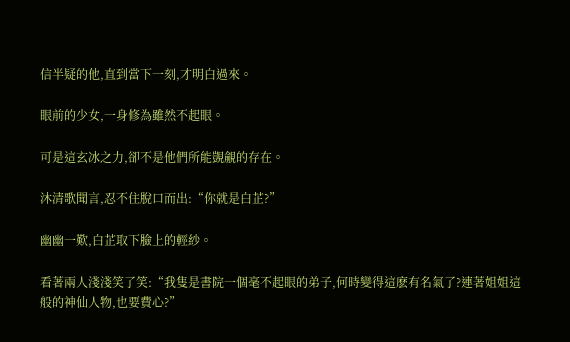信半疑的他,直到當下一刻,才明白過來。

眼前的少女,一身修為雖然不起眼。

可是這玄冰之力,卻不是他們所能覬覦的存在。

沐清歌聞言,忍不住脫口而出:“你就是白芷?”

幽幽一歎,白芷取下臉上的輕紗。

看著兩人淺淺笑了笑:“我隻是書院一個毫不起眼的弟子,何時變得這麽有名氣了?連著姐姐這般的神仙人物,也要費心?”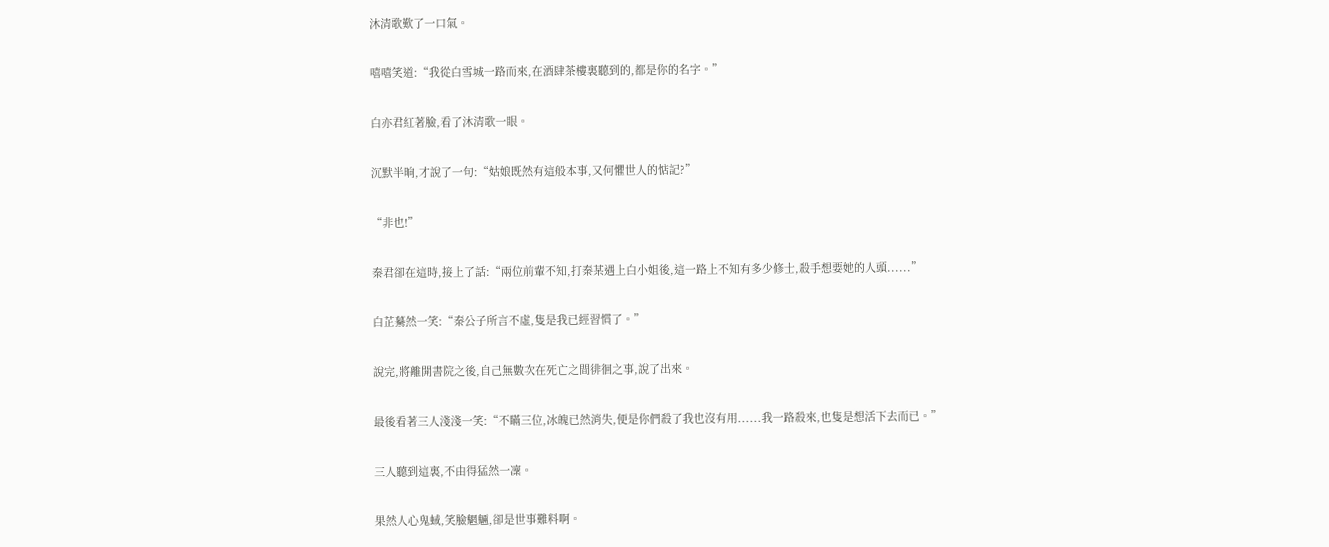沐清歌歎了一口氣。

嘻嘻笑道:“我從白雪城一路而來,在酒肆茶樓裏聽到的,都是你的名字。”

白亦君紅著臉,看了沐清歌一眼。

沉默半晌,才說了一句:“姑娘既然有這般本事,又何懼世人的惦記?”

“非也!”

秦君卻在這時,接上了話:“兩位前輩不知,打秦某遇上白小姐後,這一路上不知有多少修士,殺手想要她的人頭......”

白芷驀然一笑:“秦公子所言不虛,隻是我已經習慣了。”

說完,將離開書院之後,自己無數次在死亡之間徘徊之事,說了出來。

最後看著三人淺淺一笑:“不瞞三位,冰魄已然消失,便是你們殺了我也沒有用......我一路殺來,也隻是想活下去而已。”

三人聽到這裏,不由得猛然一凜。

果然人心鬼蜮,笑臉魍魎,卻是世事難料啊。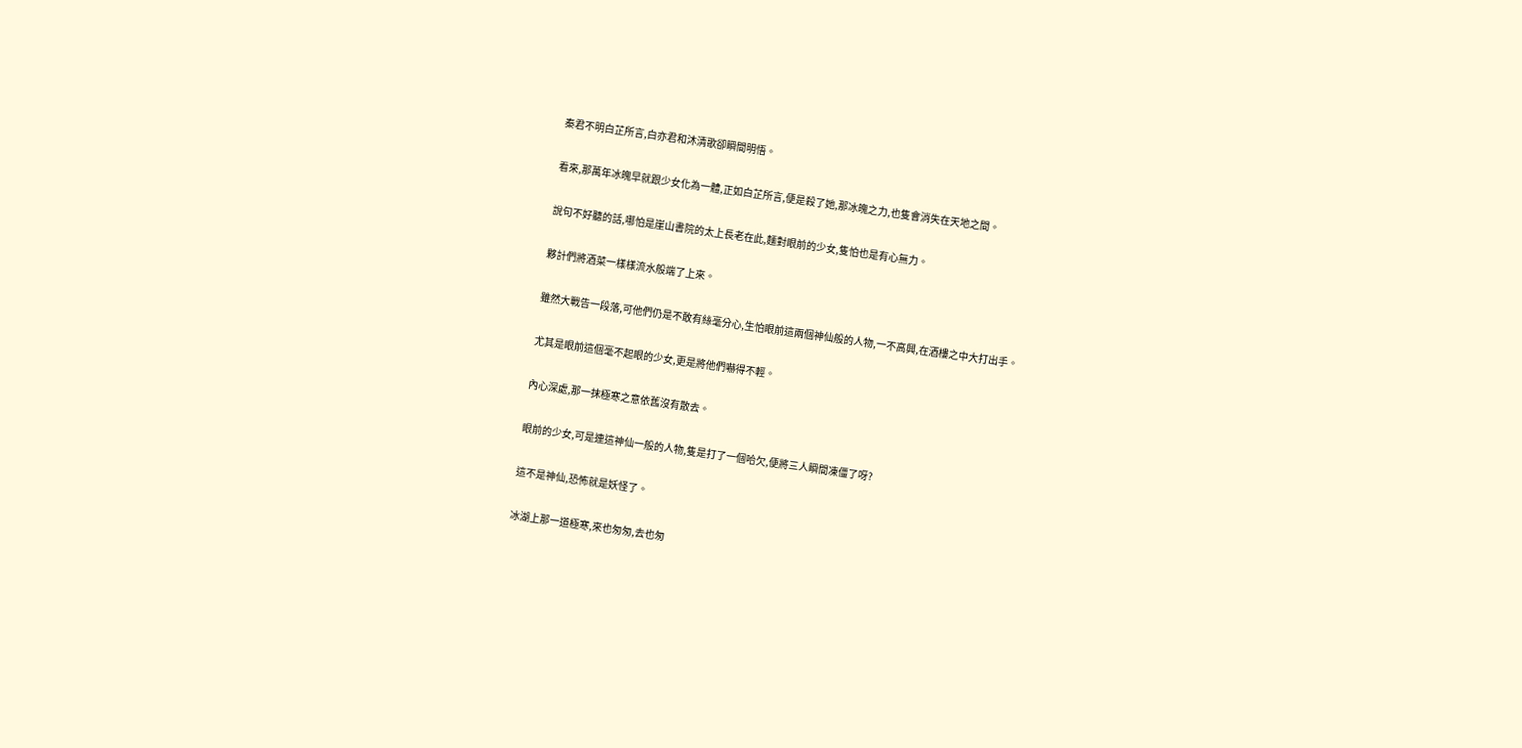秦君不明白芷所言,白亦君和沐清歌卻瞬間明悟。

看來,那萬年冰魄早就跟少女化為一體,正如白芷所言,便是殺了她,那冰魄之力,也隻會消失在天地之間。

說句不好聽的話,哪怕是崖山書院的太上長老在此,麵對眼前的少女,隻怕也是有心無力。

夥計們將酒菜一樣樣流水般端了上來。

雖然大戰告一段落,可他們仍是不敢有絲毫分心,生怕眼前這兩個神仙般的人物,一不高興,在酒樓之中大打出手。

尤其是眼前這個毫不起眼的少女,更是將他們嚇得不輕。

內心深處,那一抹極寒之意依舊沒有散去。

眼前的少女,可是連這神仙一般的人物,隻是打了一個哈欠,便將三人瞬間凍僵了呀?

這不是神仙,恐怖就是妖怪了。

冰湖上那一道極寒,來也匆匆,去也匆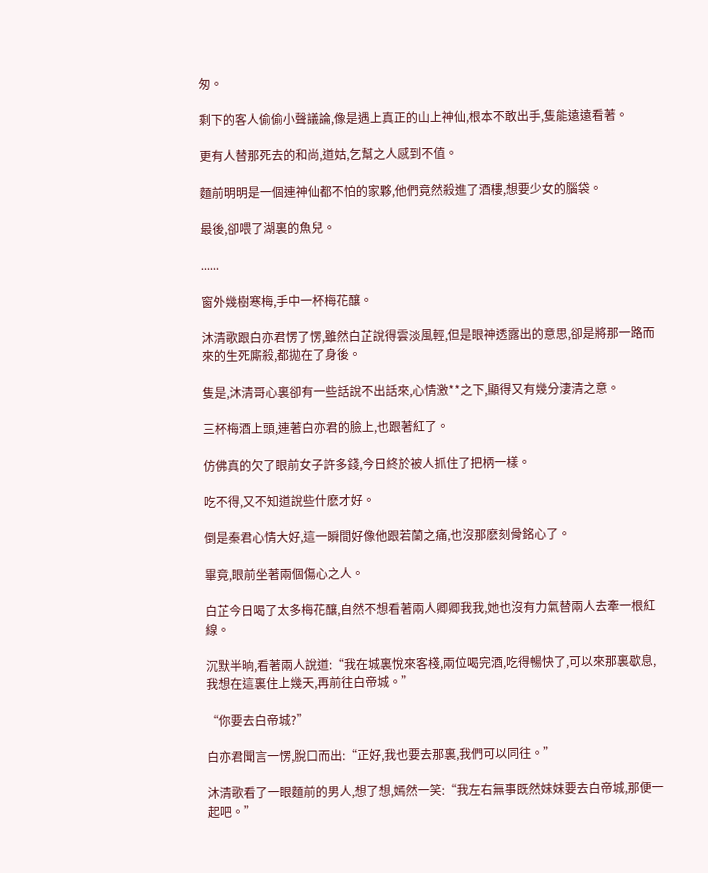匆。

剩下的客人偷偷小聲議論,像是遇上真正的山上神仙,根本不敢出手,隻能遠遠看著。

更有人替那死去的和尚,道姑,乞幫之人感到不值。

麵前明明是一個連神仙都不怕的家夥,他們竟然殺進了酒樓,想要少女的腦袋。

最後,卻喂了湖裏的魚兒。

......

窗外幾樹寒梅,手中一杯梅花釀。

沐清歌跟白亦君愣了愣,雖然白芷說得雲淡風輕,但是眼神透露出的意思,卻是將那一路而來的生死廝殺,都拋在了身後。

隻是,沐清哥心裏卻有一些話說不出話來,心情激**之下,顯得又有幾分淒清之意。

三杯梅酒上頭,連著白亦君的臉上,也跟著紅了。

仿佛真的欠了眼前女子許多錢,今日終於被人抓住了把柄一樣。

吃不得,又不知道說些什麽才好。

倒是秦君心情大好,這一瞬間好像他跟若蘭之痛,也沒那麽刻骨銘心了。

畢竟,眼前坐著兩個傷心之人。

白芷今日喝了太多梅花釀,自然不想看著兩人卿卿我我,她也沒有力氣替兩人去牽一根紅線。

沉默半晌,看著兩人說道:“我在城裏悅來客棧,兩位喝完酒,吃得暢快了,可以來那裏歇息,我想在這裏住上幾天,再前往白帝城。”

“你要去白帝城?”

白亦君聞言一愣,脫口而出:“正好,我也要去那裏,我們可以同往。”

沐清歌看了一眼麵前的男人,想了想,嫣然一笑:“我左右無事既然妹妹要去白帝城,那便一起吧。”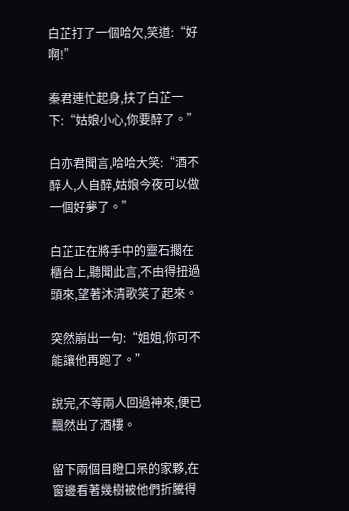白芷打了一個哈欠,笑道:“好啊!”

秦君連忙起身,扶了白芷一下:“姑娘小心,你要醉了。”

白亦君聞言,哈哈大笑:“酒不醉人,人自醉,姑娘今夜可以做一個好夢了。”

白芷正在將手中的靈石擱在櫃台上,聽聞此言,不由得扭過頭來,望著沐清歌笑了起來。

突然崩出一句:“姐姐,你可不能讓他再跑了。”

說完,不等兩人回過神來,便已飄然出了酒樓。

留下兩個目瞪口呆的家夥,在窗邊看著幾樹被他們折騰得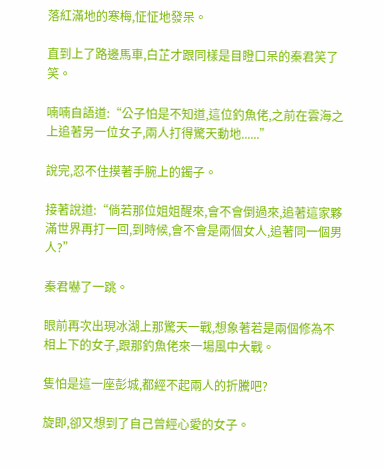落紅滿地的寒梅,怔怔地發呆。

直到上了路邊馬車,白芷才跟同樣是目瞪口呆的秦君笑了笑。

喃喃自語道:“公子怕是不知道,這位釣魚佬,之前在雲海之上追著另一位女子,兩人打得驚天動地......”

說完,忍不住摸著手腕上的鐲子。

接著說道:“倘若那位姐姐醒來,會不會倒過來,追著這家夥滿世界再打一回,到時候,會不會是兩個女人,追著同一個男人?”

秦君嚇了一跳。

眼前再次出現冰湖上那驚天一戰,想象著若是兩個修為不相上下的女子,跟那釣魚佬來一場風中大戰。

隻怕是這一座彭城,都經不起兩人的折騰吧?

旋即,卻又想到了自己曾經心愛的女子。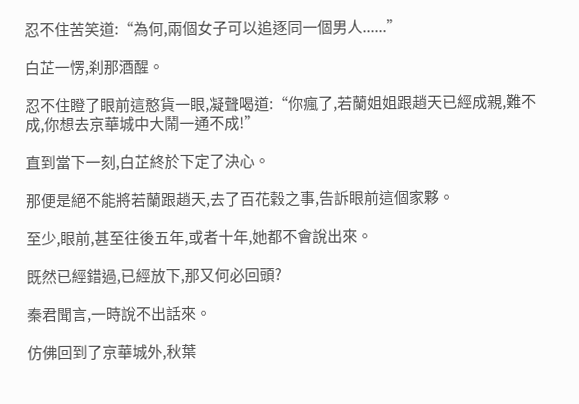忍不住苦笑道:“為何,兩個女子可以追逐同一個男人......”

白芷一愣,刹那酒醒。

忍不住瞪了眼前這憨貨一眼,凝聲喝道:“你瘋了,若蘭姐姐跟趙天已經成親,難不成,你想去京華城中大鬧一通不成!”

直到當下一刻,白芷終於下定了決心。

那便是絕不能將若蘭跟趙天,去了百花穀之事,告訴眼前這個家夥。

至少,眼前,甚至往後五年,或者十年,她都不會說出來。

既然已經錯過,已經放下,那又何必回頭?

秦君聞言,一時說不出話來。

仿佛回到了京華城外,秋葉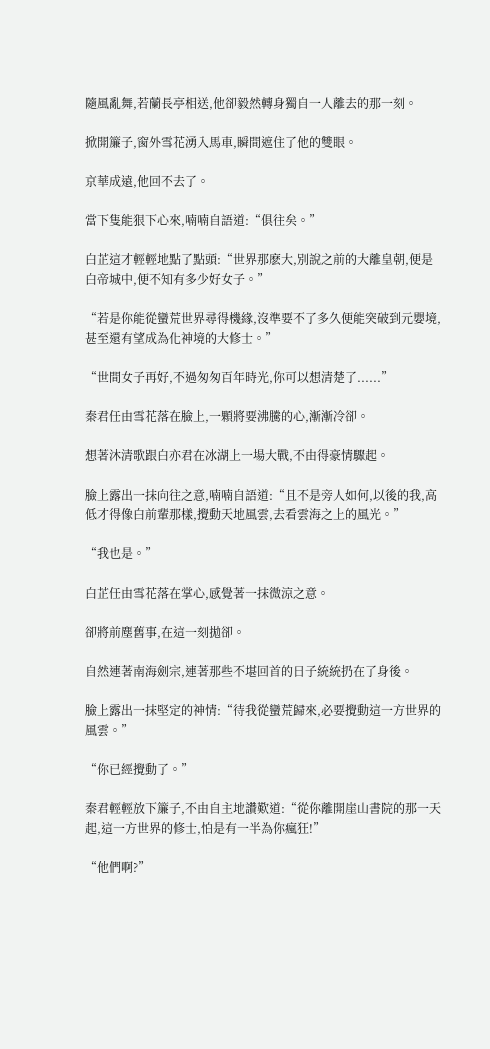隨風亂舞,若蘭長亭相送,他卻毅然轉身獨自一人離去的那一刻。

掀開簾子,窗外雪花湧入馬車,瞬間遮住了他的雙眼。

京華成遠,他回不去了。

當下隻能狠下心來,喃喃自語道:“俱往矣。”

白芷這才輕輕地點了點頭:“世界那麽大,別說之前的大離皇朝,便是白帝城中,便不知有多少好女子。”

“若是你能從蠻荒世界尋得機緣,沒準要不了多久便能突破到元嬰境,甚至還有望成為化神境的大修士。”

“世間女子再好,不過匆匆百年時光,你可以想清楚了......”

秦君任由雪花落在臉上,一顆將要沸騰的心,漸漸冷卻。

想著沐清歌跟白亦君在冰湖上一場大戰,不由得豪情驟起。

臉上露出一抹向往之意,喃喃自語道:“且不是旁人如何,以後的我,高低才得像白前輩那樣,攪動天地風雲,去看雲海之上的風光。”

“我也是。”

白芷任由雪花落在掌心,感覺著一抹微涼之意。

卻將前塵舊事,在這一刻拋卻。

自然連著南海劍宗,連著那些不堪回首的日子統統扔在了身後。

臉上露出一抹堅定的神情:“待我從蠻荒歸來,必要攪動這一方世界的風雲。”

“你已經攪動了。”

秦君輕輕放下簾子,不由自主地讚歎道:“從你離開崖山書院的那一天起,這一方世界的修士,怕是有一半為你瘋狂!”

“他們啊?”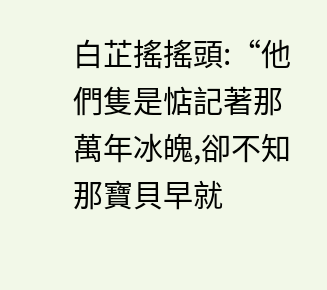白芷搖搖頭:“他們隻是惦記著那萬年冰魄,卻不知那寶貝早就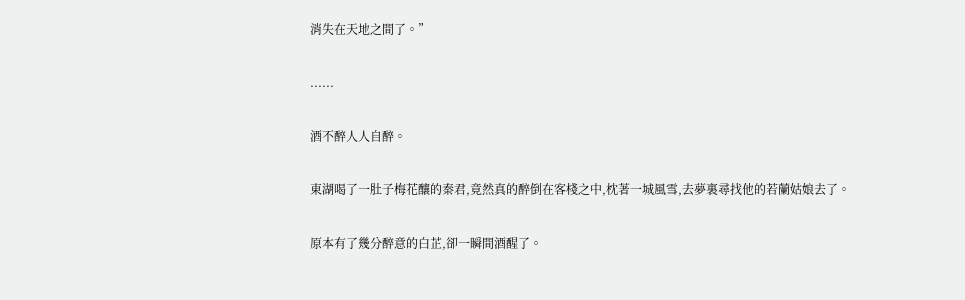消失在天地之間了。”

......

酒不醉人人自醉。

東湖喝了一肚子梅花釀的秦君,竟然真的醉倒在客棧之中,枕著一城風雪,去夢裏尋找他的若蘭姑娘去了。

原本有了幾分醉意的白芷,卻一瞬間酒醒了。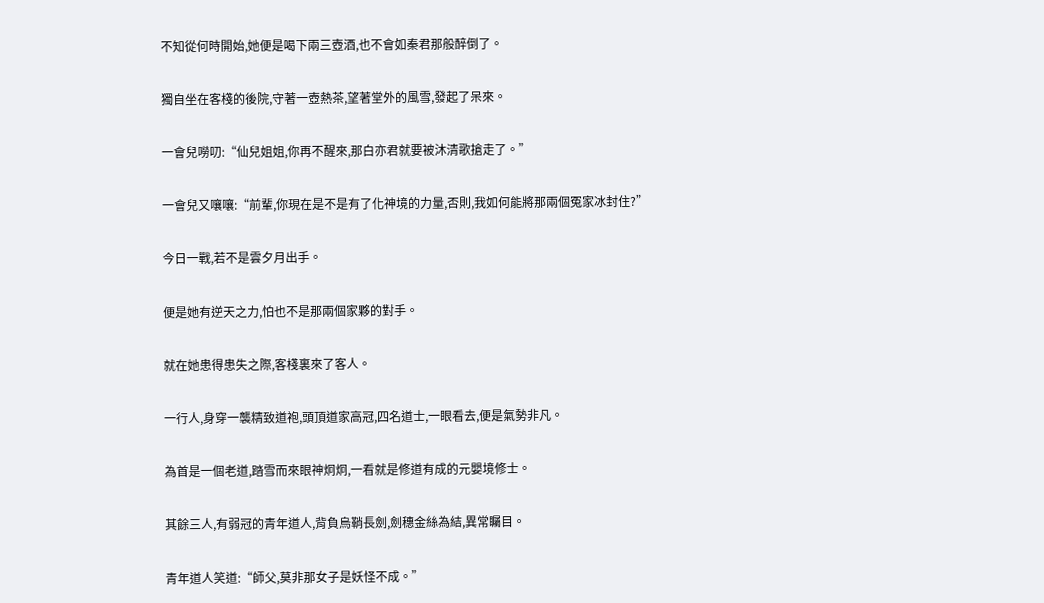不知從何時開始,她便是喝下兩三壺酒,也不會如秦君那般醉倒了。

獨自坐在客棧的後院,守著一壺熱茶,望著堂外的風雪,發起了呆來。

一會兒嘮叨:“仙兒姐姐,你再不醒來,那白亦君就要被沐清歌搶走了。”

一會兒又嚷嚷:“前輩,你現在是不是有了化神境的力量,否則,我如何能將那兩個冤家冰封住?”

今日一戰,若不是雲夕月出手。

便是她有逆天之力,怕也不是那兩個家夥的對手。

就在她患得患失之際,客棧裏來了客人。

一行人,身穿一襲精致道袍,頭頂道家高冠,四名道士,一眼看去,便是氣勢非凡。

為首是一個老道,踏雪而來眼神炯炯,一看就是修道有成的元嬰境修士。

其餘三人,有弱冠的青年道人,背負烏鞘長劍,劍穗金絲為結,異常矚目。

青年道人笑道:“師父,莫非那女子是妖怪不成。”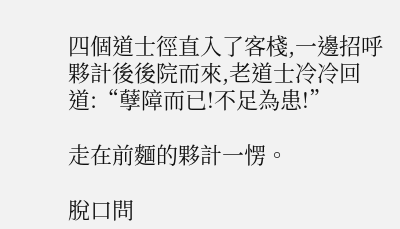四個道士徑直入了客棧,一邊招呼夥計後後院而來,老道士冷冷回道:“孽障而已!不足為患!”

走在前麵的夥計一愣。

脫口問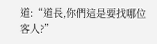道:“道長,你們這是要找哪位客人?”